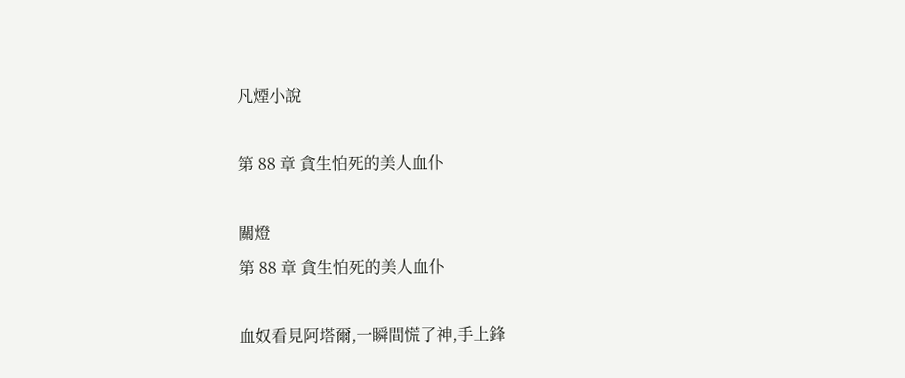凡煙小說

第 88 章 貪生怕死的美人血仆

關燈
第 88 章 貪生怕死的美人血仆

血奴看見阿塔爾,一瞬間慌了神,手上鋒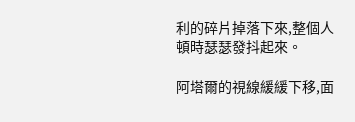利的碎片掉落下來,整個人頓時瑟瑟發抖起來。

阿塔爾的視線緩緩下移,面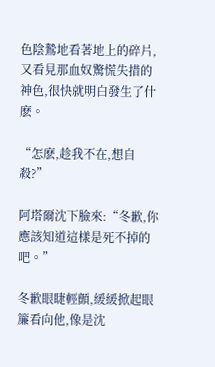色陰鷙地看著地上的碎片,又看見那血奴驚慌失措的神色,很快就明白發生了什麽。

“怎麽,趁我不在,想自殺?”

阿塔爾沈下臉來:“冬歉,你應該知道這樣是死不掉的吧。”

冬歉眼睫輕顫,緩緩掀起眼簾看向他,像是沈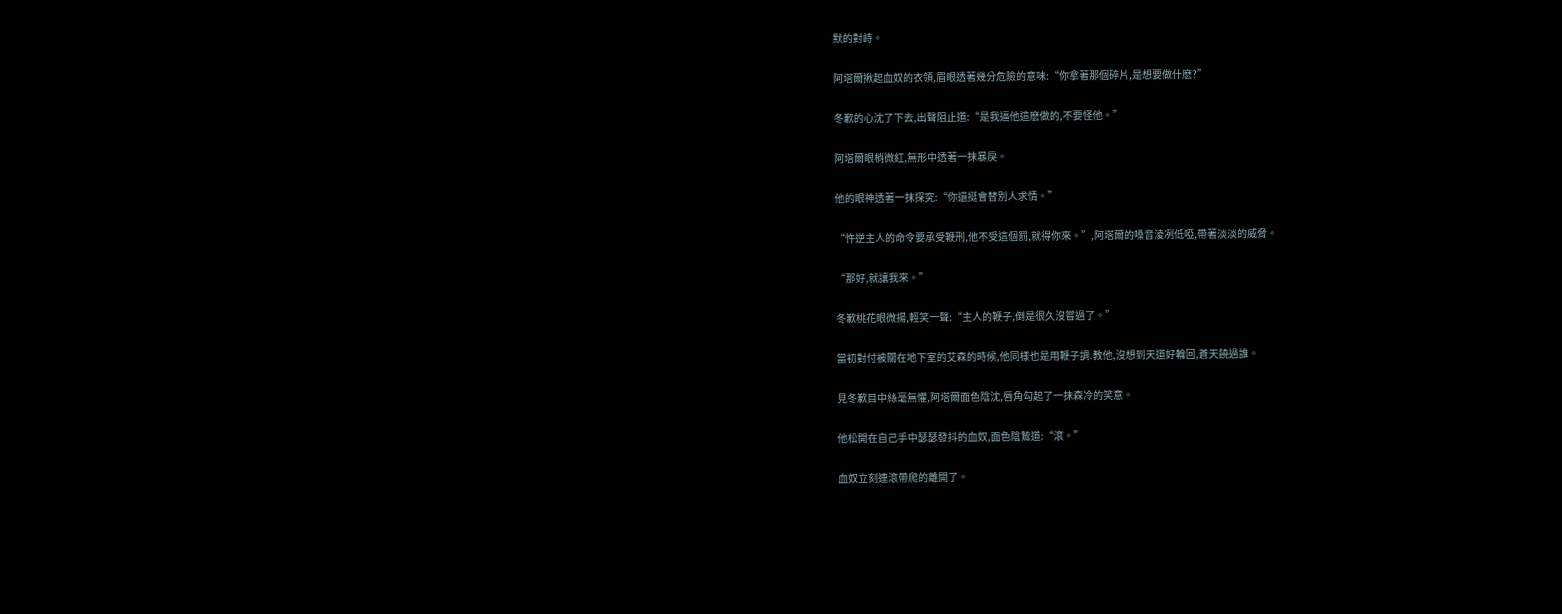默的對峙。

阿塔爾揪起血奴的衣領,眉眼透著幾分危險的意味:“你拿著那個碎片,是想要做什麽?”

冬歉的心沈了下去,出聲阻止道:“是我逼他這麽做的,不要怪他。”

阿塔爾眼梢微紅,無形中透著一抹暴戾。

他的眼神透著一抹探究:“你還挺會替別人求情。”

“忤逆主人的命令要承受鞭刑,他不受這個罰,就得你來。”,阿塔爾的嗓音淩冽低啞,帶著淡淡的威脅。

“那好,就讓我來。”

冬歉桃花眼微揚,輕笑一聲:“主人的鞭子,倒是很久沒嘗過了。”

當初對付被關在地下室的艾森的時候,他同樣也是用鞭子調.教他,沒想到天道好輪回,蒼天饒過誰。

見冬歉目中絲毫無懼,阿塔爾面色陰沈,唇角勾起了一抹森冷的笑意。

他松開在自己手中瑟瑟發抖的血奴,面色陰鷙道:“滾。”

血奴立刻連滾帶爬的離開了。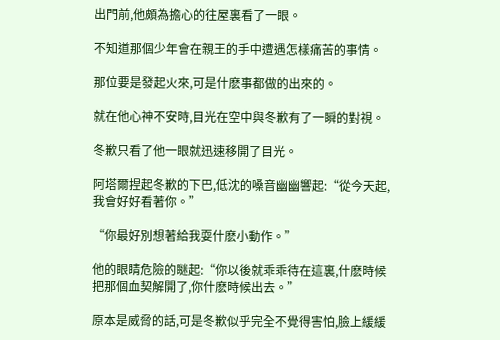出門前,他頗為擔心的往屋裏看了一眼。

不知道那個少年會在親王的手中遭遇怎樣痛苦的事情。

那位要是發起火來,可是什麽事都做的出來的。

就在他心神不安時,目光在空中與冬歉有了一瞬的對視。

冬歉只看了他一眼就迅速移開了目光。

阿塔爾捏起冬歉的下巴,低沈的嗓音幽幽響起:“從今天起,我會好好看著你。”

“你最好別想著給我耍什麽小動作。”

他的眼睛危險的瞇起:“你以後就乖乖待在這裏,什麽時候把那個血契解開了,你什麽時候出去。”

原本是威脅的話,可是冬歉似乎完全不覺得害怕,臉上緩緩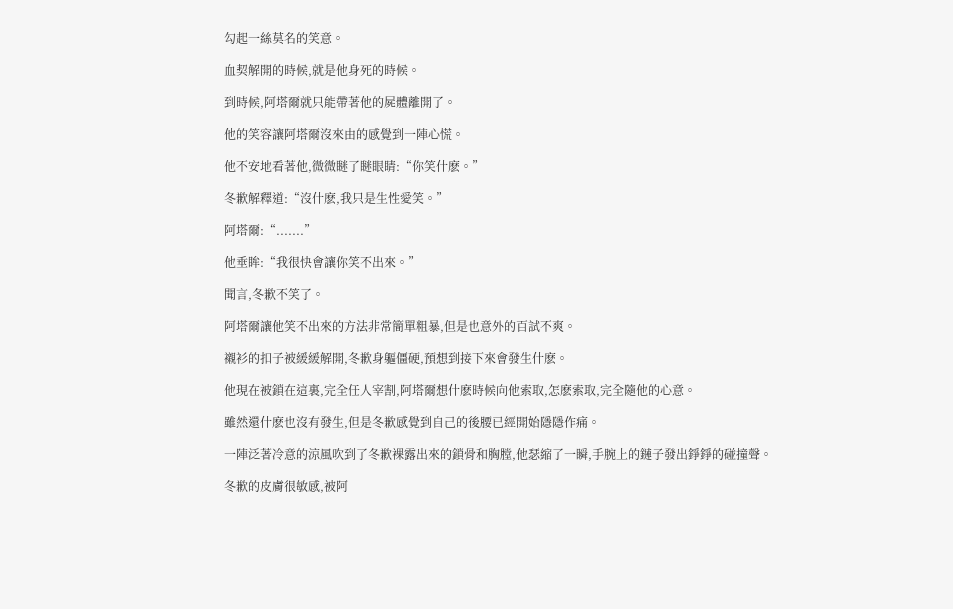勾起一絲莫名的笑意。

血契解開的時候,就是他身死的時候。

到時候,阿塔爾就只能帶著他的屍體離開了。

他的笑容讓阿塔爾沒來由的感覺到一陣心慌。

他不安地看著他,微微瞇了瞇眼睛:“你笑什麽。”

冬歉解釋道:“沒什麽,我只是生性愛笑。”

阿塔爾:“.......”

他垂眸:“我很快會讓你笑不出來。”

聞言,冬歉不笑了。

阿塔爾讓他笑不出來的方法非常簡單粗暴,但是也意外的百試不爽。

襯衫的扣子被緩緩解開,冬歉身軀僵硬,預想到接下來會發生什麽。

他現在被鎖在這裏,完全任人宰割,阿塔爾想什麽時候向他索取,怎麽索取,完全隨他的心意。

雖然還什麽也沒有發生,但是冬歉感覺到自己的後腰已經開始隱隱作痛。

一陣泛著冷意的涼風吹到了冬歉裸露出來的鎖骨和胸膛,他瑟縮了一瞬,手腕上的鏈子發出錚錚的碰撞聲。

冬歉的皮膚很敏感,被阿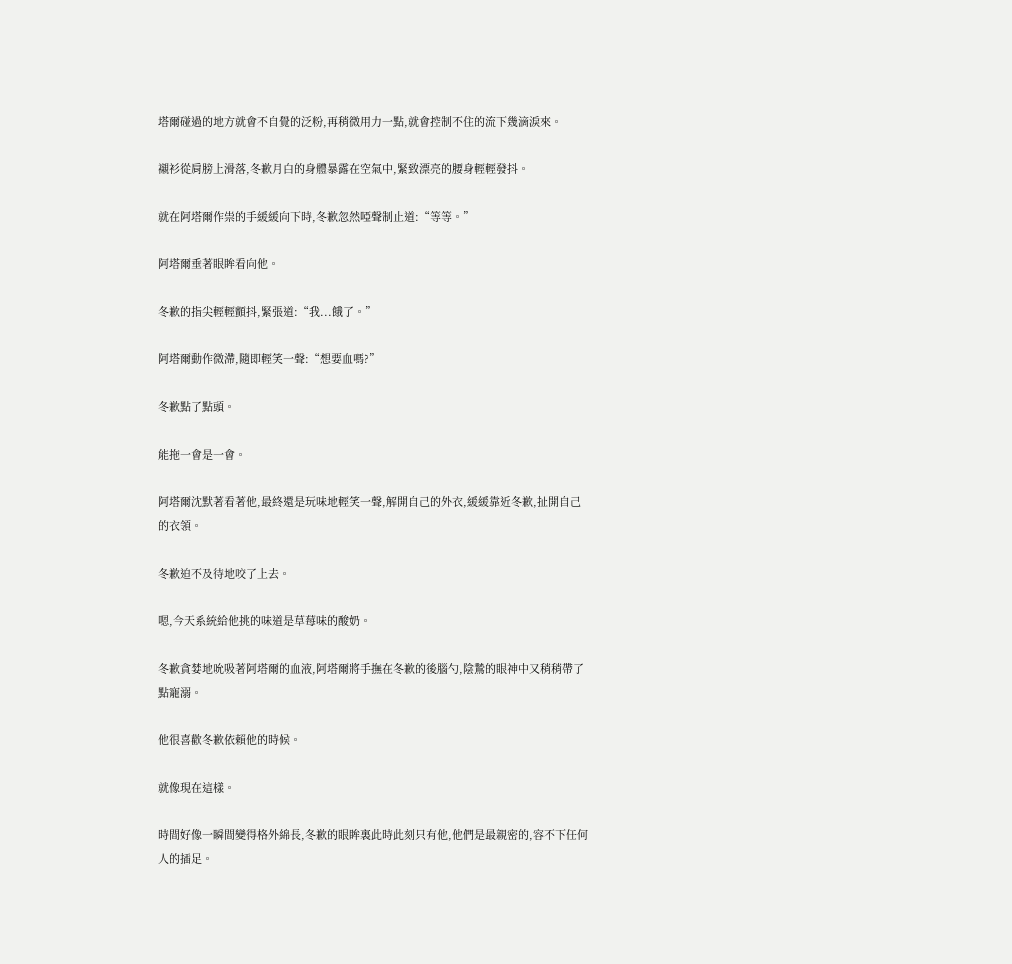塔爾碰過的地方就會不自覺的泛粉,再稍微用力一點,就會控制不住的流下幾滴淚來。

襯衫從肩膀上滑落,冬歉月白的身體暴露在空氣中,緊致漂亮的腰身輕輕發抖。

就在阿塔爾作祟的手緩緩向下時,冬歉忽然啞聲制止道:“等等。”

阿塔爾垂著眼眸看向他。

冬歉的指尖輕輕顫抖,緊張道:“我...餓了。”

阿塔爾動作微滯,隨即輕笑一聲:“想要血嗎?”

冬歉點了點頭。

能拖一會是一會。

阿塔爾沈默著看著他,最終還是玩味地輕笑一聲,解開自己的外衣,緩緩靠近冬歉,扯開自己的衣領。

冬歉迫不及待地咬了上去。

嗯,今天系統給他挑的味道是草莓味的酸奶。

冬歉貪婪地吮吸著阿塔爾的血液,阿塔爾將手撫在冬歉的後腦勺,陰鷙的眼神中又稍稍帶了點寵溺。

他很喜歡冬歉依賴他的時候。

就像現在這樣。

時間好像一瞬間變得格外綿長,冬歉的眼眸裏此時此刻只有他,他們是最親密的,容不下任何人的插足。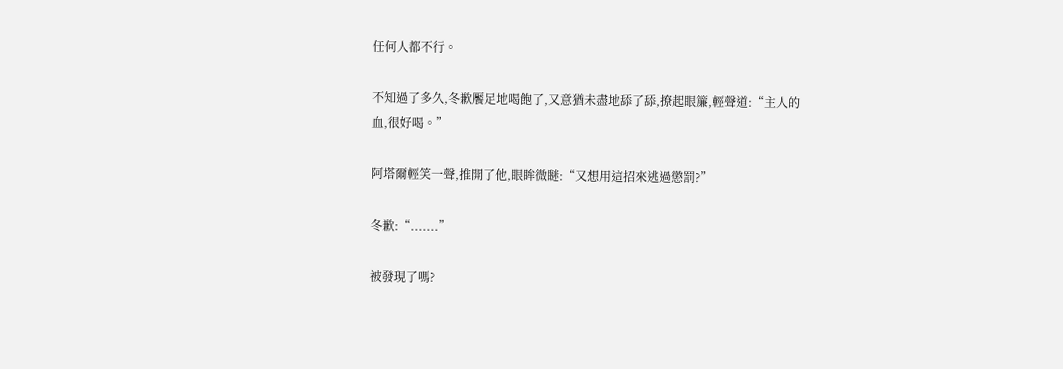任何人都不行。

不知過了多久,冬歉饜足地喝飽了,又意猶未盡地舔了舔,撩起眼簾,輕聲道:“主人的血,很好喝。”

阿塔爾輕笑一聲,推開了他,眼眸微瞇:“又想用這招來逃過懲罰?”

冬歉:“.......”

被發現了嗎?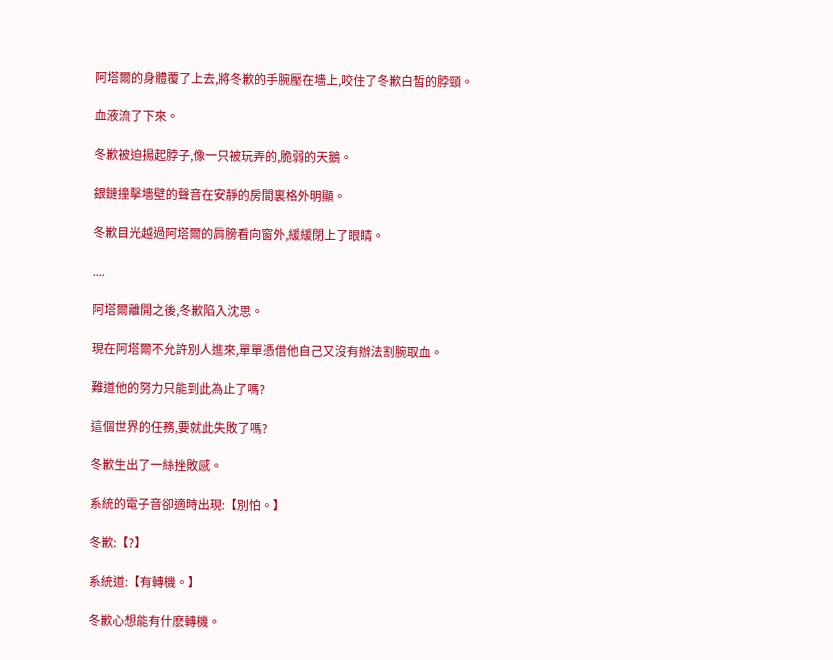阿塔爾的身體覆了上去,將冬歉的手腕壓在墻上,咬住了冬歉白皙的脖頸。

血液流了下來。

冬歉被迫揚起脖子,像一只被玩弄的,脆弱的天鵝。

銀鏈撞擊墻壁的聲音在安靜的房間裏格外明顯。

冬歉目光越過阿塔爾的肩膀看向窗外,緩緩閉上了眼睛。

....

阿塔爾離開之後,冬歉陷入沈思。

現在阿塔爾不允許別人進來,單單憑借他自己又沒有辦法割腕取血。

難道他的努力只能到此為止了嗎?

這個世界的任務,要就此失敗了嗎?

冬歉生出了一絲挫敗感。

系統的電子音卻適時出現:【別怕。】

冬歉:【?】

系統道:【有轉機。】

冬歉心想能有什麽轉機。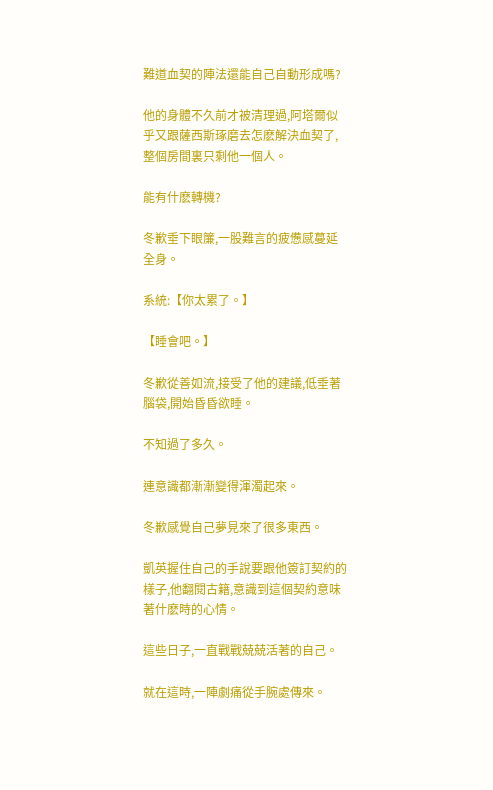難道血契的陣法還能自己自動形成嗎?

他的身體不久前才被清理過,阿塔爾似乎又跟薩西斯琢磨去怎麽解決血契了,整個房間裏只剩他一個人。

能有什麽轉機?

冬歉垂下眼簾,一股難言的疲憊感蔓延全身。

系統:【你太累了。】

【睡會吧。】

冬歉從善如流,接受了他的建議,低垂著腦袋,開始昏昏欲睡。

不知過了多久。

連意識都漸漸變得渾濁起來。

冬歉感覺自己夢見來了很多東西。

凱英握住自己的手說要跟他簽訂契約的樣子,他翻閱古籍,意識到這個契約意味著什麽時的心情。

這些日子,一直戰戰兢兢活著的自己。

就在這時,一陣劇痛從手腕處傳來。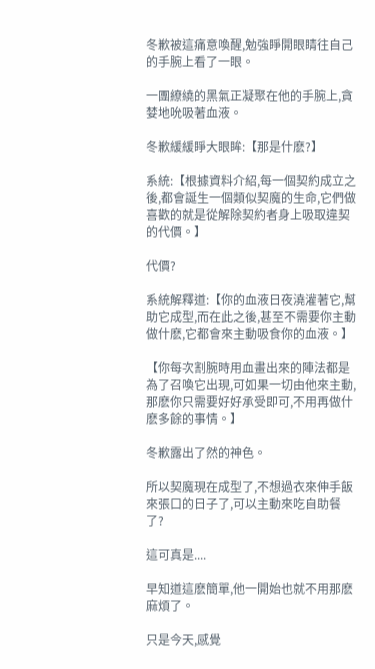冬歉被這痛意喚醒,勉強睜開眼睛往自己的手腕上看了一眼。

一團繚繞的黑氣正凝聚在他的手腕上,貪婪地吮吸著血液。

冬歉緩緩睜大眼眸:【那是什麽?】

系統:【根據資料介紹,每一個契約成立之後,都會誕生一個類似契魔的生命,它們做喜歡的就是從解除契約者身上吸取違契的代價。】

代價?

系統解釋道:【你的血液日夜澆灌著它,幫助它成型,而在此之後,甚至不需要你主動做什麽,它都會來主動吸食你的血液。】

【你每次割腕時用血畫出來的陣法都是為了召喚它出現,可如果一切由他來主動,那麽你只需要好好承受即可,不用再做什麽多餘的事情。】

冬歉露出了然的神色。

所以契魔現在成型了,不想過衣來伸手飯來張口的日子了,可以主動來吃自助餐了?

這可真是....

早知道這麽簡單,他一開始也就不用那麽麻煩了。

只是今天,感覺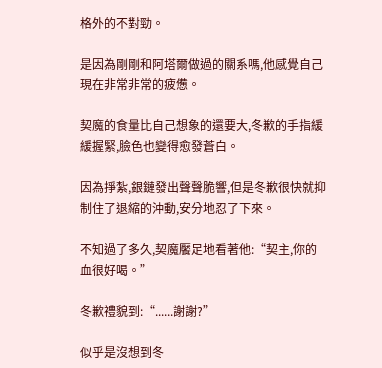格外的不對勁。

是因為剛剛和阿塔爾做過的關系嗎,他感覺自己現在非常非常的疲憊。

契魔的食量比自己想象的還要大,冬歉的手指緩緩握緊,臉色也變得愈發蒼白。

因為掙紮,銀鏈發出聲聲脆響,但是冬歉很快就抑制住了退縮的沖動,安分地忍了下來。

不知過了多久,契魔饜足地看著他:“契主,你的血很好喝。”

冬歉禮貌到:“......謝謝?”

似乎是沒想到冬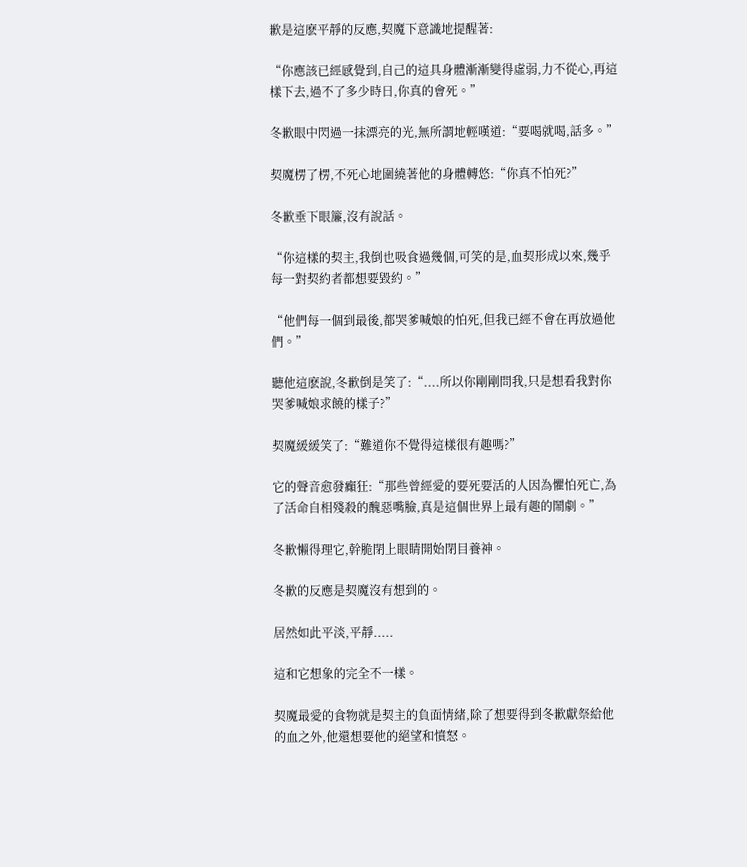歉是這麽平靜的反應,契魔下意識地提醒著:

“你應該已經感覺到,自己的這具身體漸漸變得虛弱,力不從心,再這樣下去,過不了多少時日,你真的會死。”

冬歉眼中閃過一抹漂亮的光,無所謂地輕嘆道:“要喝就喝,話多。”

契魔楞了楞,不死心地圍繞著他的身體轉悠:“你真不怕死?”

冬歉垂下眼簾,沒有說話。

“你這樣的契主,我倒也吸食過幾個,可笑的是,血契形成以來,幾乎每一對契約者都想要毀約。”

“他們每一個到最後,都哭爹喊娘的怕死,但我已經不會在再放過他們。”

聽他這麽說,冬歉倒是笑了:“....所以你剛剛問我,只是想看我對你哭爹喊娘求饒的樣子?”

契魔緩緩笑了:“難道你不覺得這樣很有趣嗎?”

它的聲音愈發癲狂:“那些曾經愛的要死要活的人因為懼怕死亡,為了活命自相殘殺的醜惡嘴臉,真是這個世界上最有趣的鬧劇。”

冬歉懶得理它,幹脆閉上眼睛開始閉目養神。

冬歉的反應是契魔沒有想到的。

居然如此平淡,平靜.....

這和它想象的完全不一樣。

契魔最愛的食物就是契主的負面情緒,除了想要得到冬歉獻祭給他的血之外,他還想要他的絕望和憤怒。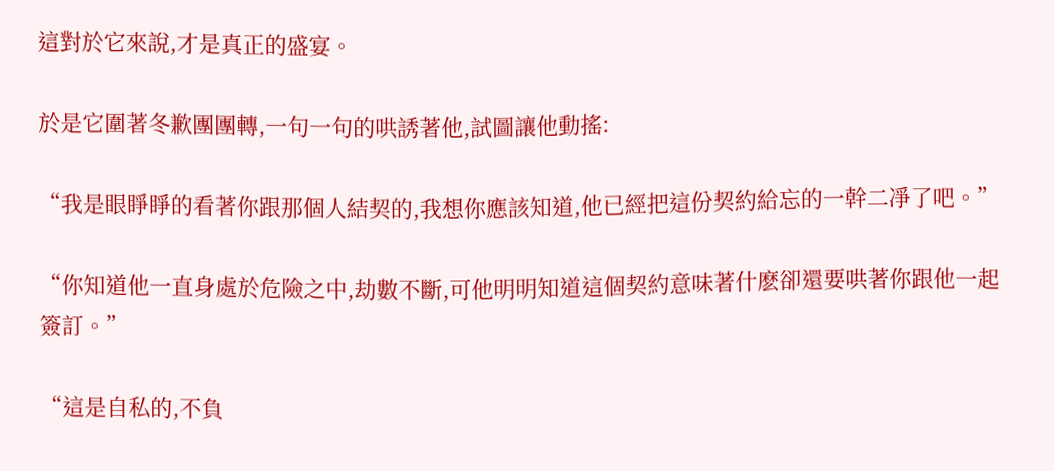這對於它來說,才是真正的盛宴。

於是它圍著冬歉團團轉,一句一句的哄誘著他,試圖讓他動搖:

“我是眼睜睜的看著你跟那個人結契的,我想你應該知道,他已經把這份契約給忘的一幹二凈了吧。”

“你知道他一直身處於危險之中,劫數不斷,可他明明知道這個契約意味著什麽卻還要哄著你跟他一起簽訂。”

“這是自私的,不負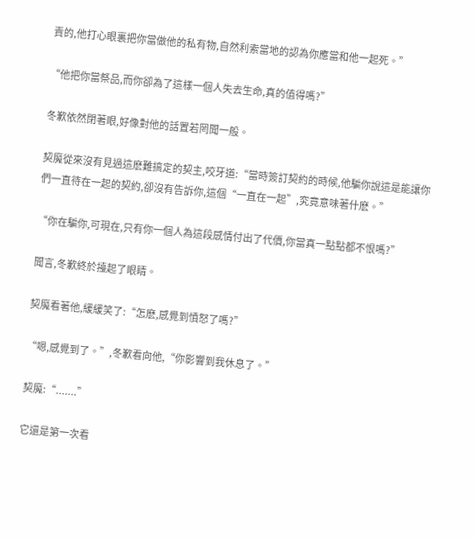責的,他打心眼裏把你當做他的私有物,自然利索當地的認為你應當和他一起死。”

“他把你當祭品,而你卻為了這樣一個人失去生命,真的值得嗎?”

冬歉依然閉著眼,好像對他的話置若罔聞一般。

契魔從來沒有見過這麽難搞定的契主,咬牙道:“當時簽訂契約的時候,他騙你說這是能讓你們一直待在一起的契約,卻沒有告訴你,這個“一直在一起”,究竟意味著什麽。”

“你在騙你,可現在,只有你一個人為這段感情付出了代價,你當真一點點都不恨嗎?”

聞言,冬歉終於擡起了眼睛。

契魔看著他,緩緩笑了:“怎麽,感覺到憤怒了嗎?”

“嗯,感覺到了。”,冬歉看向他,“你影響到我休息了。”

契魔:“.......”

它還是第一次看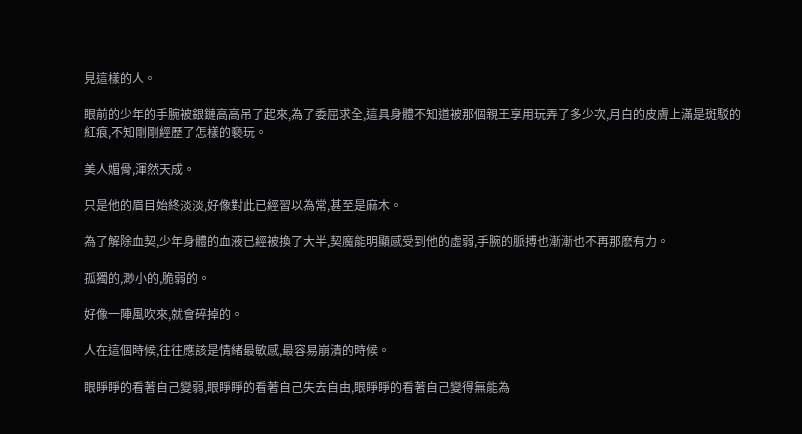見這樣的人。

眼前的少年的手腕被銀鏈高高吊了起來,為了委屈求全,這具身體不知道被那個親王享用玩弄了多少次,月白的皮膚上滿是斑駁的紅痕,不知剛剛經歷了怎樣的褻玩。

美人媚骨,渾然天成。

只是他的眉目始終淡淡,好像對此已經習以為常,甚至是麻木。

為了解除血契,少年身體的血液已經被換了大半,契魔能明顯感受到他的虛弱,手腕的脈搏也漸漸也不再那麽有力。

孤獨的,渺小的,脆弱的。

好像一陣風吹來,就會碎掉的。

人在這個時候,往往應該是情緒最敏感,最容易崩潰的時候。

眼睜睜的看著自己變弱,眼睜睜的看著自己失去自由,眼睜睜的看著自己變得無能為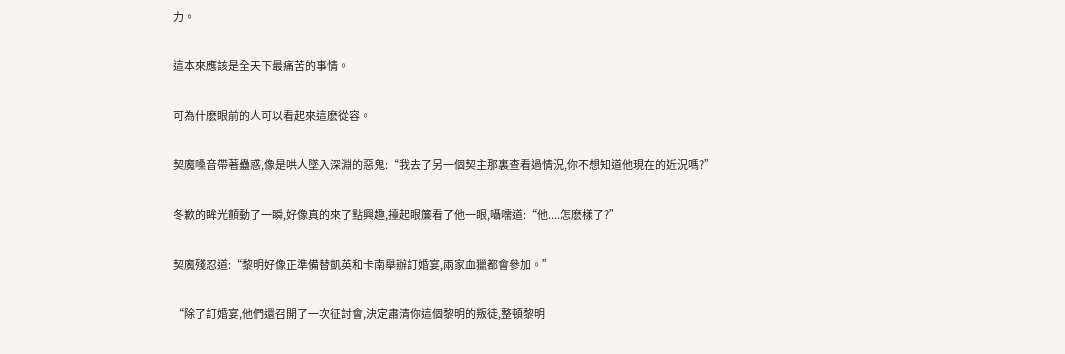力。

這本來應該是全天下最痛苦的事情。

可為什麽眼前的人可以看起來這麽從容。

契魔嗓音帶著蠱惑,像是哄人墜入深淵的惡鬼:“我去了另一個契主那裏查看過情況,你不想知道他現在的近況嗎?”

冬歉的眸光顫動了一瞬,好像真的來了點興趣,擡起眼簾看了他一眼,囁嚅道:“他....怎麽樣了?”

契魔殘忍道:“黎明好像正準備替凱英和卡南舉辦訂婚宴,兩家血獵都會參加。”

“除了訂婚宴,他們還召開了一次征討會,決定肅清你這個黎明的叛徒,整頓黎明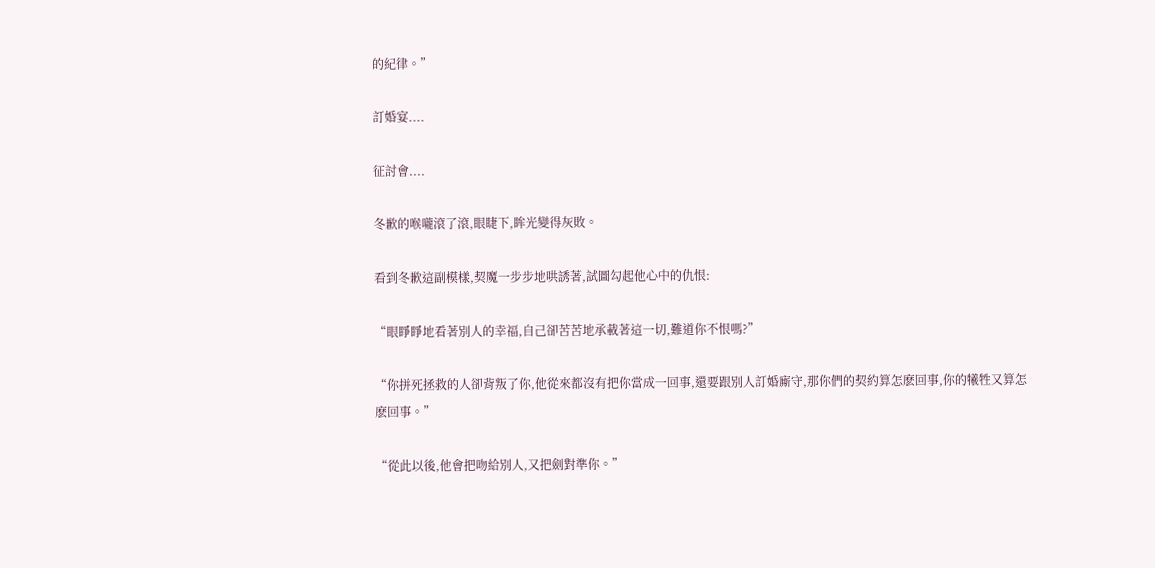的紀律。”

訂婚宴....

征討會....

冬歉的喉嚨滾了滾,眼睫下,眸光變得灰敗。

看到冬歉這副模樣,契魔一步步地哄誘著,試圖勾起他心中的仇恨:

“眼睜睜地看著別人的幸福,自己卻苦苦地承載著這一切,難道你不恨嗎?”

“你拼死拯救的人卻背叛了你,他從來都沒有把你當成一回事,還要跟別人訂婚廝守,那你們的契約算怎麽回事,你的犧牲又算怎麽回事。”

“從此以後,他會把吻給別人,又把劍對準你。”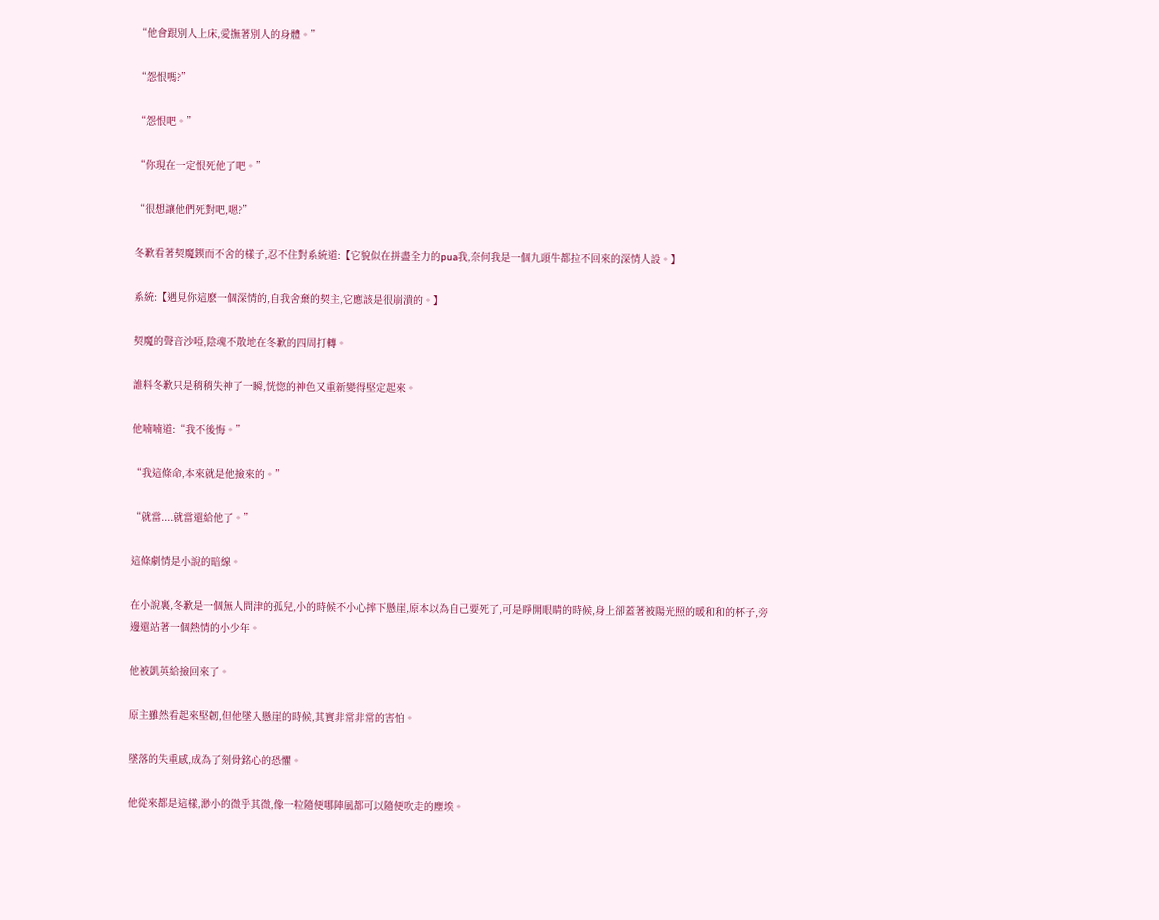“他會跟別人上床,愛撫著別人的身體。”

“怨恨嗎?”

“怨恨吧。”

“你現在一定恨死他了吧。”

“很想讓他們死對吧,嗯?”

冬歉看著契魔鍥而不舍的樣子,忍不住對系統道:【它貌似在拼盡全力的pua我,奈何我是一個九頭牛都拉不回來的深情人設。】

系統:【遇見你這麽一個深情的,自我舍棄的契主,它應該是很崩潰的。】

契魔的聲音沙啞,陰魂不散地在冬歉的四周打轉。

誰料冬歉只是稍稍失神了一瞬,恍惚的神色又重新變得堅定起來。

他喃喃道:“我不後悔。”

“我這條命,本來就是他撿來的。”

“就當....就當還給他了。”

這條劇情是小說的暗線。

在小說裏,冬歉是一個無人問津的孤兒,小的時候不小心摔下懸崖,原本以為自己要死了,可是睜開眼睛的時候,身上卻蓋著被陽光照的暖和和的杯子,旁邊還站著一個熱情的小少年。

他被凱英給撿回來了。

原主雖然看起來堅韌,但他墜入懸崖的時候,其實非常非常的害怕。

墜落的失重感,成為了刻骨銘心的恐懼。

他從來都是這樣,渺小的微乎其微,像一粒隨便哪陣風都可以隨便吹走的塵埃。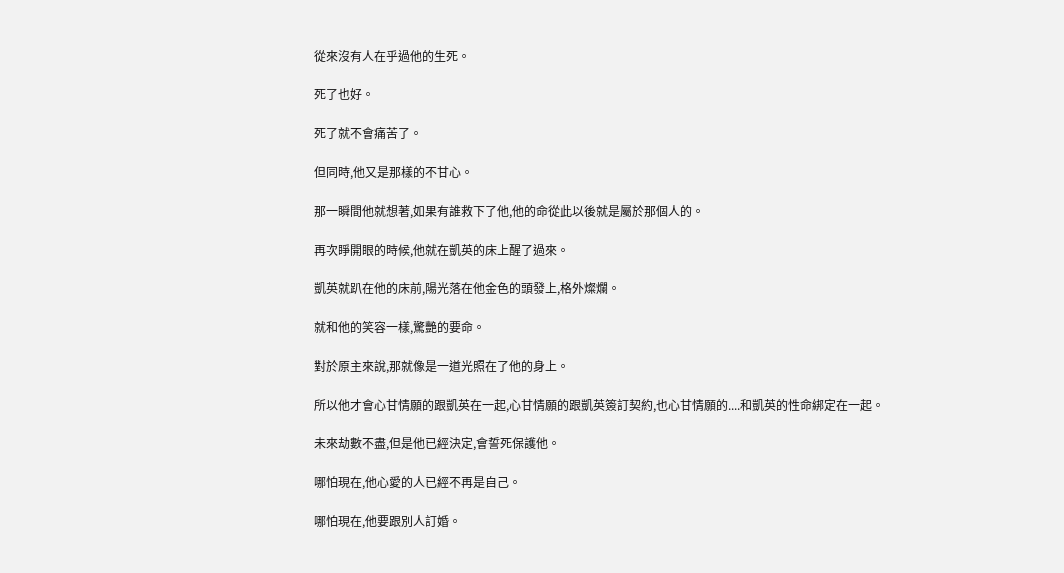從來沒有人在乎過他的生死。

死了也好。

死了就不會痛苦了。

但同時,他又是那樣的不甘心。

那一瞬間他就想著,如果有誰救下了他,他的命從此以後就是屬於那個人的。

再次睜開眼的時候,他就在凱英的床上醒了過來。

凱英就趴在他的床前,陽光落在他金色的頭發上,格外燦爛。

就和他的笑容一樣,驚艷的要命。

對於原主來說,那就像是一道光照在了他的身上。

所以他才會心甘情願的跟凱英在一起,心甘情願的跟凱英簽訂契約,也心甘情願的....和凱英的性命綁定在一起。

未來劫數不盡,但是他已經決定,會誓死保護他。

哪怕現在,他心愛的人已經不再是自己。

哪怕現在,他要跟別人訂婚。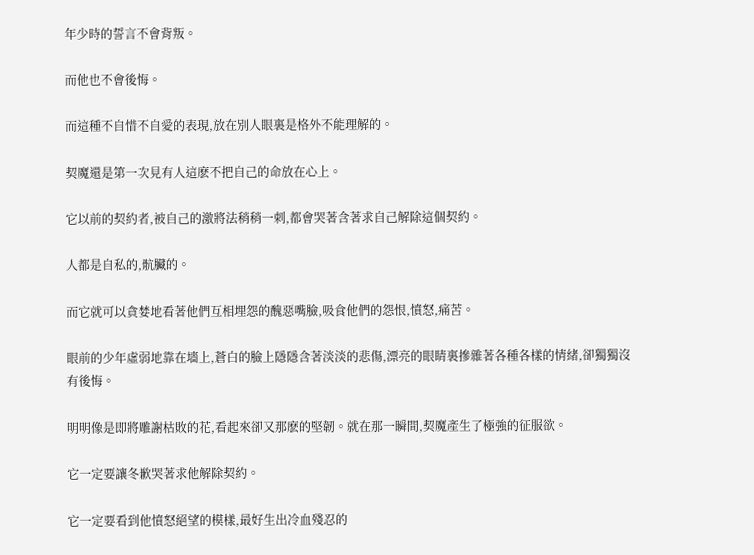年少時的誓言不會背叛。

而他也不會後悔。

而這種不自惜不自愛的表現,放在別人眼裏是格外不能理解的。

契魔還是第一次見有人這麽不把自己的命放在心上。

它以前的契約者,被自己的激將法稍稍一刺,都會哭著含著求自己解除這個契約。

人都是自私的,骯臟的。

而它就可以貪婪地看著他們互相埋怨的醜惡嘴臉,吸食他們的怨恨,憤怒,痛苦。

眼前的少年虛弱地靠在墻上,蒼白的臉上隱隱含著淡淡的悲傷,漂亮的眼睛裏摻雜著各種各樣的情緒,卻獨獨沒有後悔。

明明像是即將雕謝枯敗的花,看起來卻又那麽的堅韌。就在那一瞬間,契魔產生了極強的征服欲。

它一定要讓冬歉哭著求他解除契約。

它一定要看到他憤怒絕望的模樣,最好生出冷血殘忍的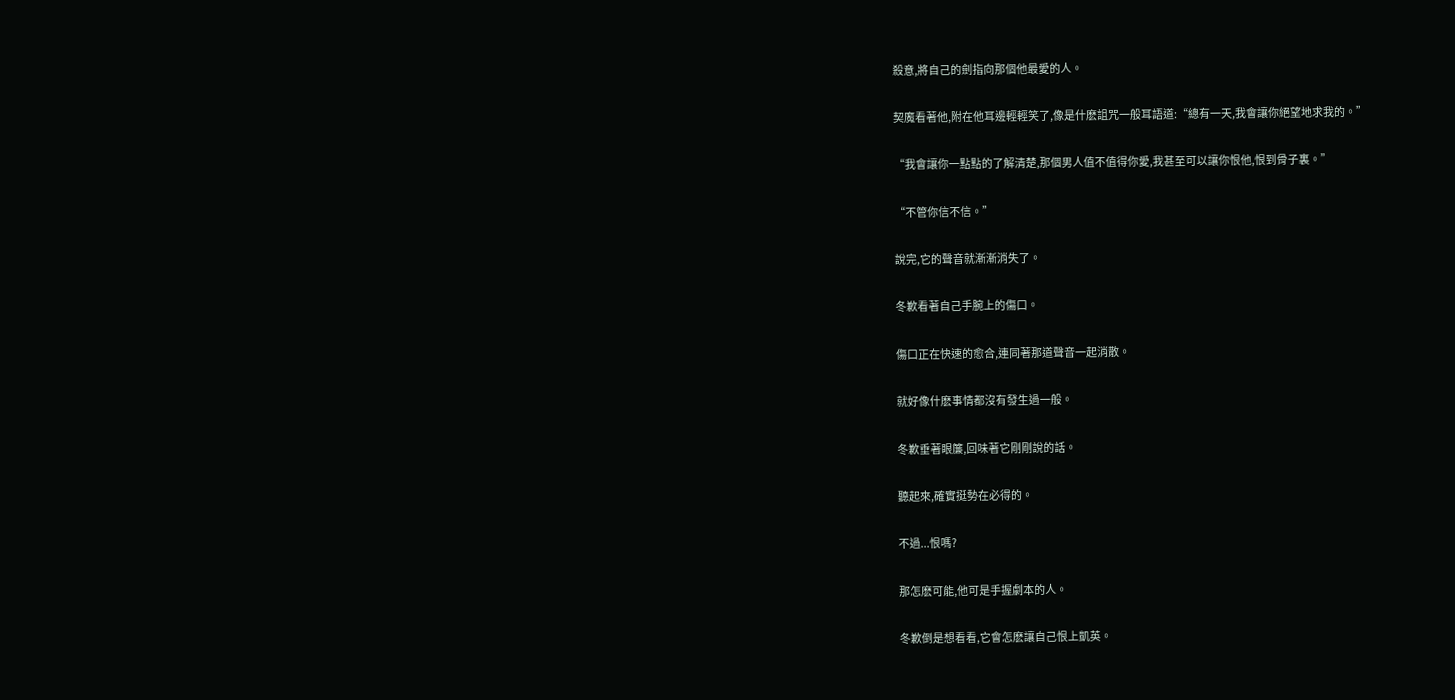殺意,將自己的劍指向那個他最愛的人。

契魔看著他,附在他耳邊輕輕笑了,像是什麽詛咒一般耳語道:“總有一天,我會讓你絕望地求我的。”

“我會讓你一點點的了解清楚,那個男人值不值得你愛,我甚至可以讓你恨他,恨到骨子裏。”

“不管你信不信。”

說完,它的聲音就漸漸消失了。

冬歉看著自己手腕上的傷口。

傷口正在快速的愈合,連同著那道聲音一起消散。

就好像什麽事情都沒有發生過一般。

冬歉垂著眼簾,回味著它剛剛說的話。

聽起來,確實挺勢在必得的。

不過...恨嗎?

那怎麽可能,他可是手握劇本的人。

冬歉倒是想看看,它會怎麽讓自己恨上凱英。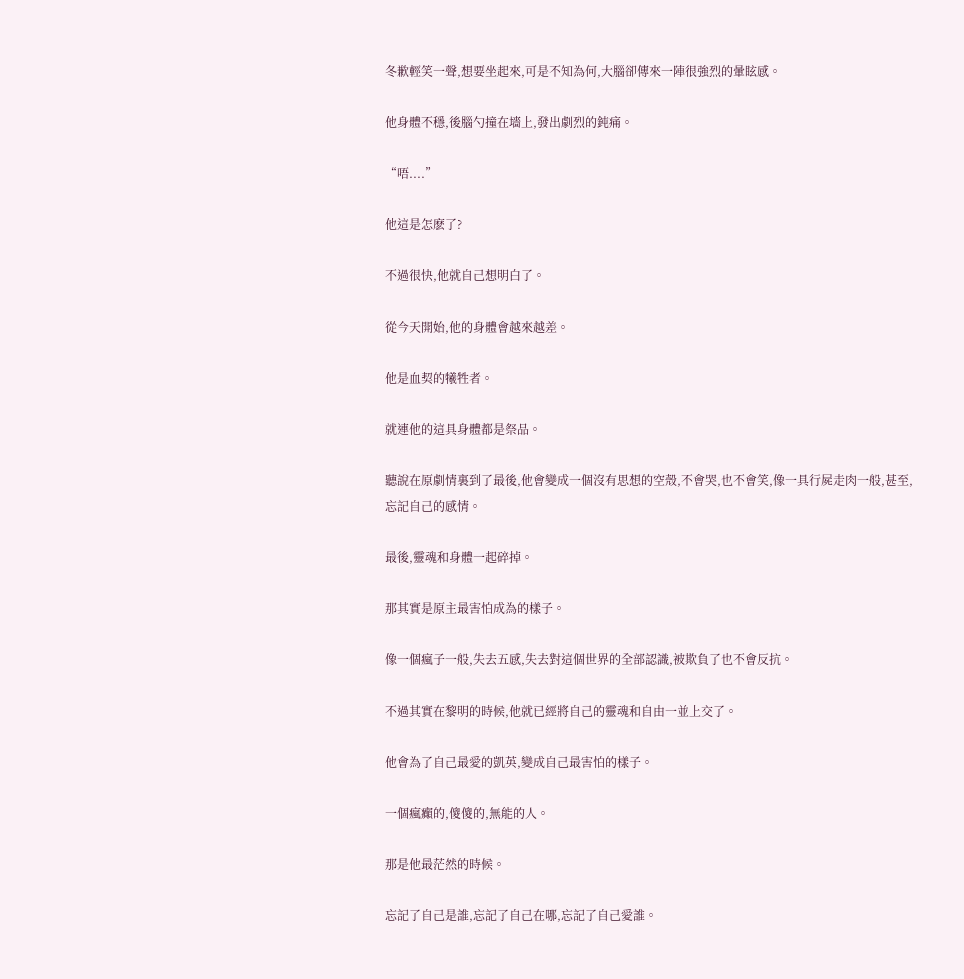冬歉輕笑一聲,想要坐起來,可是不知為何,大腦卻傳來一陣很強烈的暈眩感。

他身體不穩,後腦勺撞在墻上,發出劇烈的鈍痛。

“唔....”

他這是怎麽了?

不過很快,他就自己想明白了。

從今天開始,他的身體會越來越差。

他是血契的犧牲者。

就連他的這具身體都是祭品。

聽說在原劇情裏到了最後,他會變成一個沒有思想的空殼,不會哭,也不會笑,像一具行屍走肉一般,甚至,忘記自己的感情。

最後,靈魂和身體一起碎掉。

那其實是原主最害怕成為的樣子。

像一個瘋子一般,失去五感,失去對這個世界的全部認識,被欺負了也不會反抗。

不過其實在黎明的時候,他就已經將自己的靈魂和自由一並上交了。

他會為了自己最愛的凱英,變成自己最害怕的樣子。

一個瘋癲的,傻傻的,無能的人。

那是他最茫然的時候。

忘記了自己是誰,忘記了自己在哪,忘記了自己愛誰。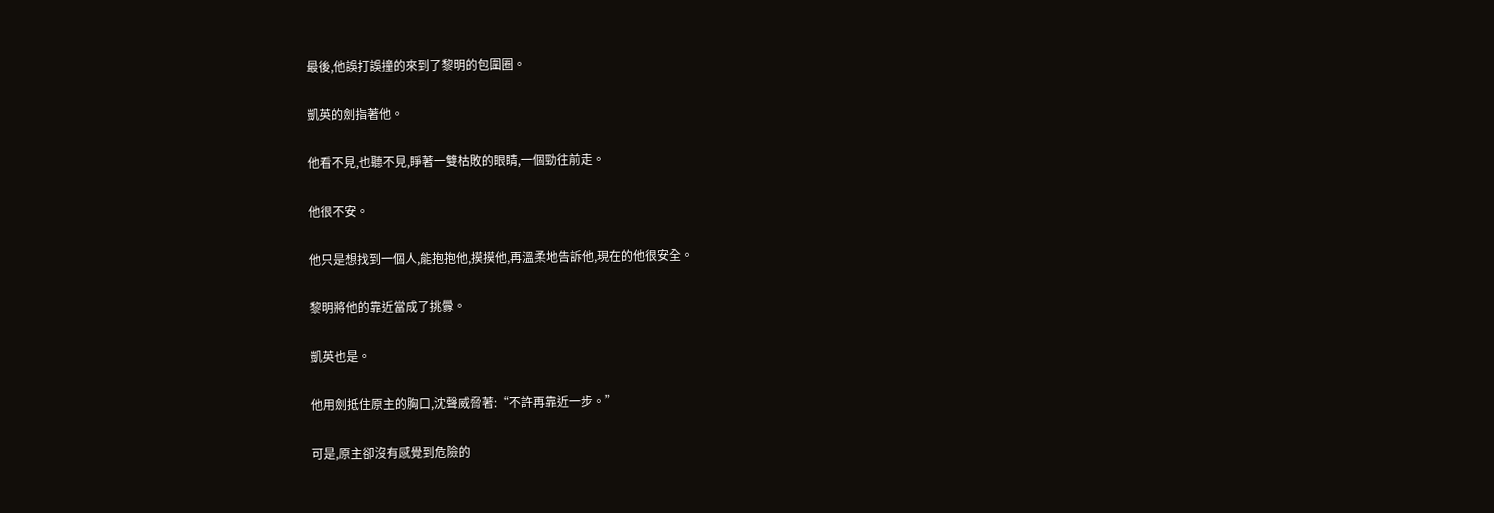最後,他誤打誤撞的來到了黎明的包圍圈。

凱英的劍指著他。

他看不見,也聽不見,睜著一雙枯敗的眼睛,一個勁往前走。

他很不安。

他只是想找到一個人,能抱抱他,摸摸他,再溫柔地告訴他,現在的他很安全。

黎明將他的靠近當成了挑釁。

凱英也是。

他用劍抵住原主的胸口,沈聲威脅著:“不許再靠近一步。”

可是,原主卻沒有感覺到危險的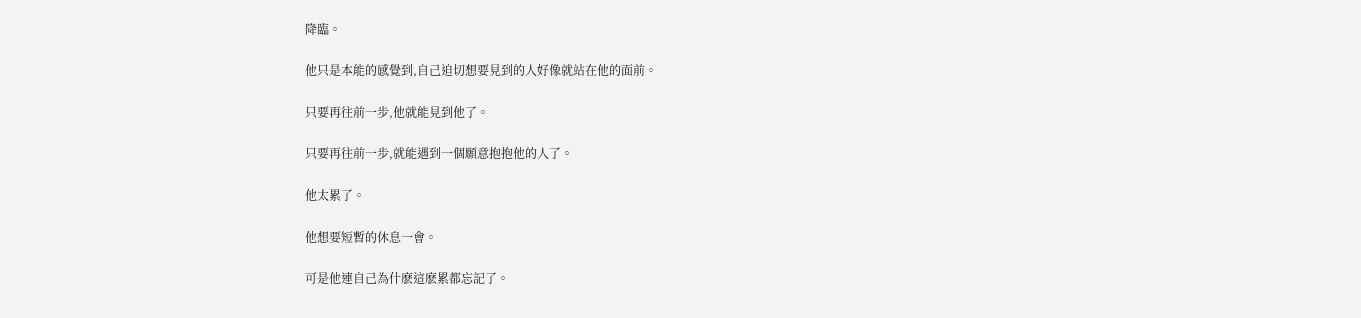降臨。

他只是本能的感覺到,自己迫切想要見到的人好像就站在他的面前。

只要再往前一步,他就能見到他了。

只要再往前一步,就能遇到一個願意抱抱他的人了。

他太累了。

他想要短暫的休息一會。

可是他連自己為什麽這麽累都忘記了。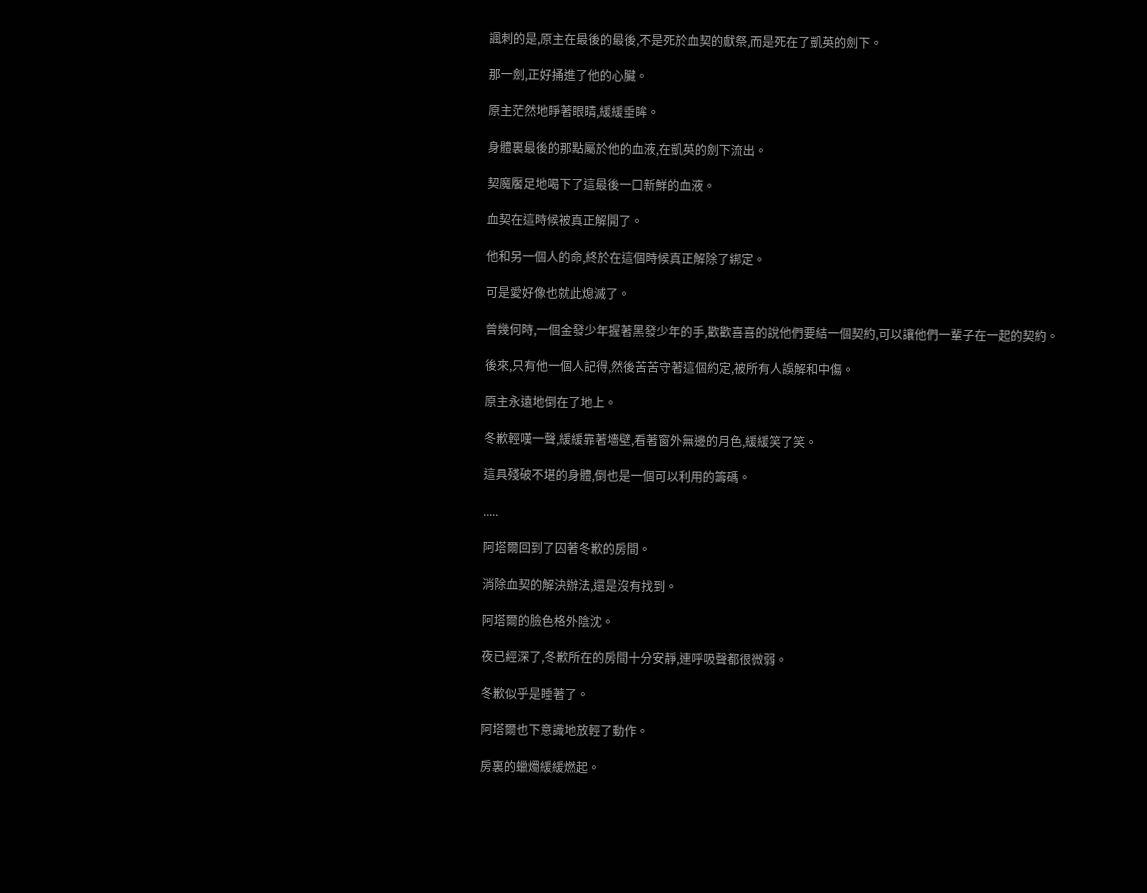諷刺的是,原主在最後的最後,不是死於血契的獻祭,而是死在了凱英的劍下。

那一劍,正好捅進了他的心臟。

原主茫然地睜著眼睛,緩緩垂眸。

身體裏最後的那點屬於他的血液,在凱英的劍下流出。

契魔饜足地喝下了這最後一口新鮮的血液。

血契在這時候被真正解開了。

他和另一個人的命,終於在這個時候真正解除了綁定。

可是愛好像也就此熄滅了。

曾幾何時,一個金發少年握著黑發少年的手,歡歡喜喜的說他們要結一個契約,可以讓他們一輩子在一起的契約。

後來,只有他一個人記得,然後苦苦守著這個約定,被所有人誤解和中傷。

原主永遠地倒在了地上。

冬歉輕嘆一聲,緩緩靠著墻壁,看著窗外無邊的月色,緩緩笑了笑。

這具殘破不堪的身體,倒也是一個可以利用的籌碼。

.....

阿塔爾回到了囚著冬歉的房間。

消除血契的解決辦法,還是沒有找到。

阿塔爾的臉色格外陰沈。

夜已經深了,冬歉所在的房間十分安靜,連呼吸聲都很微弱。

冬歉似乎是睡著了。

阿塔爾也下意識地放輕了動作。

房裏的蠟燭緩緩燃起。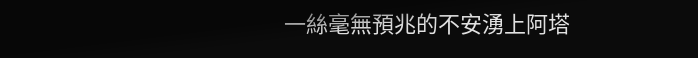一絲毫無預兆的不安湧上阿塔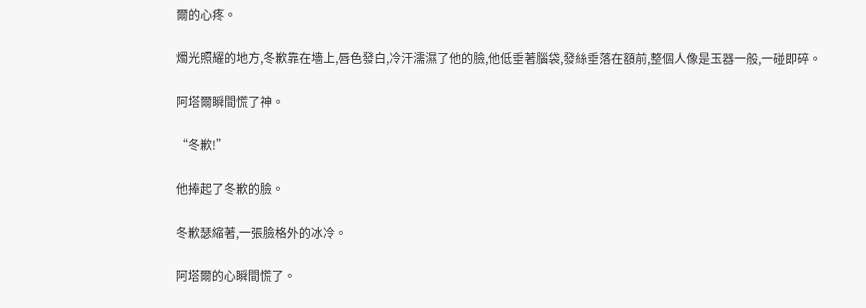爾的心疼。

燭光照耀的地方,冬歉靠在墻上,唇色發白,冷汗濡濕了他的臉,他低垂著腦袋,發絲垂落在額前,整個人像是玉器一般,一碰即碎。

阿塔爾瞬間慌了神。

“冬歉!”

他捧起了冬歉的臉。

冬歉瑟縮著,一張臉格外的冰冷。

阿塔爾的心瞬間慌了。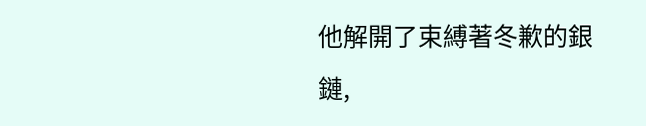他解開了束縛著冬歉的銀鏈,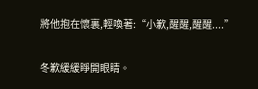將他抱在懷裏,輕喚著:“小歉,醒醒,醒醒....”

冬歉緩緩睜開眼睛。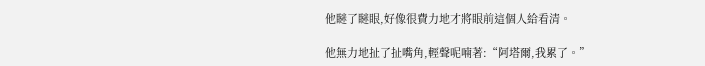他瞇了瞇眼,好像很費力地才將眼前這個人給看清。

他無力地扯了扯嘴角,輕聲呢喃著:“阿塔爾,我累了。”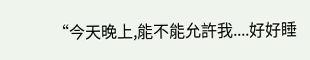“今天晚上,能不能允許我....好好睡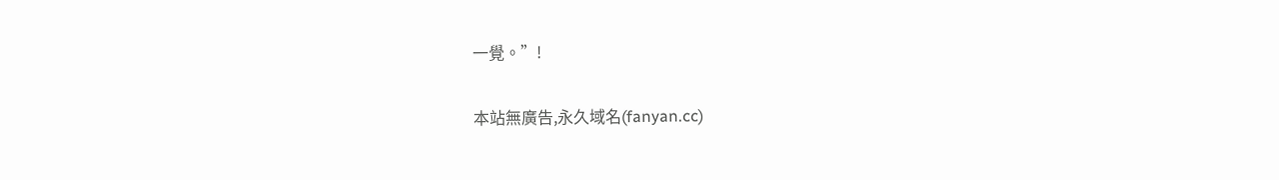一覺。”!

本站無廣告,永久域名(fanyan.cc)